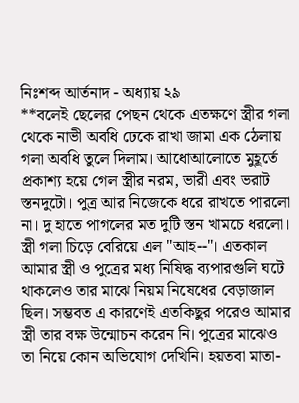নিঃশব্দ আর্তনাদ - অধ্যায় ২৯
**বলেই ছেলের পেছন থেকে এতক্ষণে স্ত্রীর গলা থেকে নাভী অবধি ঢেকে রাখা জামা এক ঠেলায় গলা অবধি তুলে দিলাম। আধোআলোতে মুহূর্তে প্রকাশ্য হয়ে গেল স্ত্রীর নরম, ভারী এবং ভরাট স্তনদুটো। পুত্র আর নিজেকে ধরে রাখতে পারলো না। দু হাতে পাগলের মত দুটি স্তন খামচে ধরলো। স্ত্রী গলা চিড়ে বেরিয়ে এল "আহ--"। এতকাল আমার স্ত্রী ও পুত্রের মধ্য নিষিদ্ধ ব্যপারগুলি ঘটে থাকলেও তার মাঝে নিয়ম নিষেধের বেড়াজাল ছিল। সম্ভবত এ কারণেই এতকিছুর পরেও আমার স্ত্রী তার বক্ষ উন্মোচন করেন নি। পুত্রের মাঝেও তা নিয়ে কোন অভিযোগ দেখিনি। হয়তবা মাতা-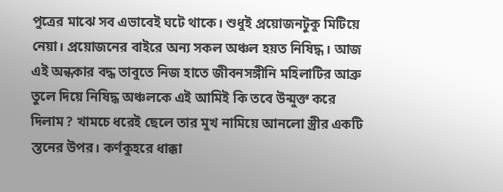পুত্রের মাঝে সব এভাবেই ঘটে থাকে। শুধুই প্রয়োজনটুকু মিটিয়ে নেয়া। প্রয়োজনের বাইরে অন্য সকল অঞ্চল হয়ত নিষিদ্ধ। আজ এই অন্ধকার বদ্ধ তাবুতে নিজ হাতে জীবনসঙ্গীনি মহিলাটির আব্রু তুলে দিয়ে নিষিদ্ধ অঞ্চলকে এই আমিই কি তবে উন্মুক্ত করে দিলাম? খামচে ধরেই ছেলে তার মুখ নামিয়ে আনলো স্ত্রীর একটি স্তনের উপর। কর্ণকুহরে ধাক্কা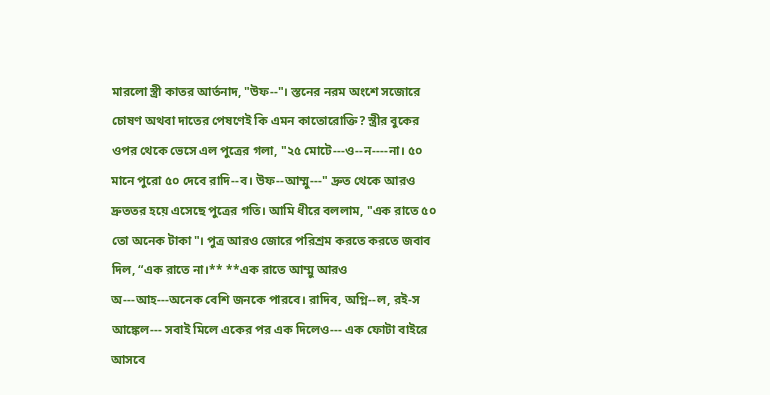মারলো স্ত্রী কাতর আর্তনাদ, "উফ--"। স্তনের নরম অংশে সজোরে চোষণ অথবা দাতের পেষণেই কি এমন কাতোরোক্তি? স্ত্রীর বুকের ওপর থেকে ভেসে এল পুত্রের গলা, "২৫ মোটে---ও--ন----না। ৫০ মানে পুরো ৫০ দেবে রাদি--ব। উফ--আম্মু---" দ্রুত থেকে আরও দ্রুততর হয়ে এসেছে পুত্রের গতি। আমি ধীরে বললাম, "এক রাতে ৫০ তো অনেক টাকা"। পুত্র আরও জোরে পরিশ্রম করতে করতে জবাব দিল, “এক রাতে না।** **এক রাতে আম্মু আরও অ---আহ---অনেক বেশি জনকে পারবে। রাদিব, অগ্নি--ল, রই-স আঙ্কেল--- সবাই মিলে একের পর এক দিলেও--- এক ফোটা বাইরে আসবে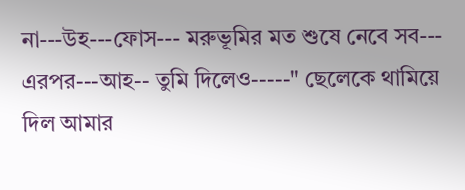না---উহ---ফোস--- মরুভূমির মত শুষে নেবে সব--- এরপর---আহ-- তুমি দিলেও-----" ছেলেকে থামিয়ে দিল আমার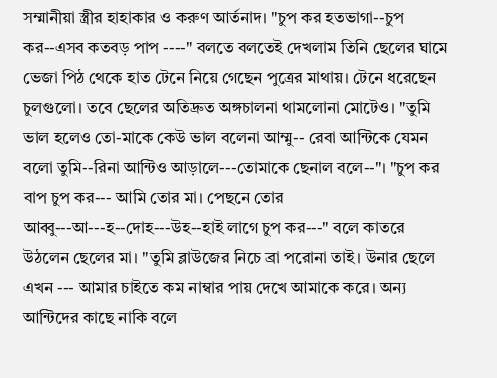সম্মানীয়া স্ত্রীর হাহাকার ও করুণ আর্তনাদ। "চুপ কর হতভাগা--চুপ কর--এসব কতবড় পাপ ----" বলতে বলতেই দেখলাম তিনি ছেলের ঘামে ভেজা পিঠ থেকে হাত টেনে নিয়ে গেছেন পুত্রের মাথায়। টেনে ধরেছেন চুলগুলো। তবে ছেলের অতিদ্রুত অঙ্গচালনা থামলোনা মোটেও। "তুমি ভাল হলেও তো-মাকে কেউ ভাল বলেনা আম্মু-- রেবা আন্টিকে যেমন বলো তুমি--রিনা আন্টিও আড়ালে---তোমাকে ছেনাল বলে--"। "চুপ কর বাপ চুপ কর--- আমি তোর মা। পেছনে তোর আব্বু---আ---হ--দোহ---উহ--হাই লাগে চুপ কর---" বলে কাতরে উঠলেন ছেলের মা। "তুমি ব্লাউজের নিচে ব্রা পরোনা তাই। উনার ছেলে এখন --- আমার চাইতে কম নাম্বার পায় দেখে আমাকে করে। অন্য আন্টিদের কাছে নাকি বলে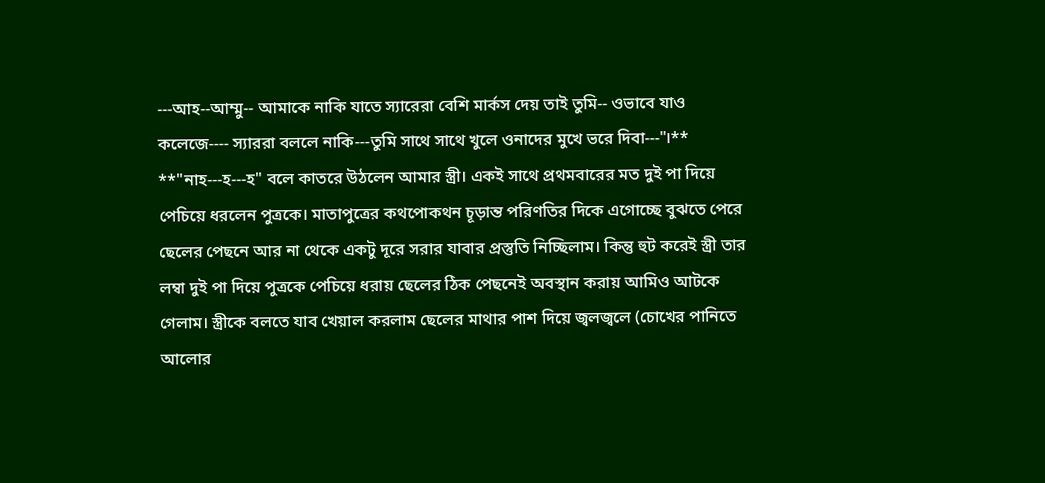---আহ--আম্মু-- আমাকে নাকি যাতে স্যারেরা বেশি মার্কস দেয় তাই তুমি-- ওভাবে যাও কলেজে---- স্যাররা বললে নাকি---তুমি সাথে সাথে খুলে ওনাদের মুখে ভরে দিবা---"।** **"নাহ---হ---হ" বলে কাতরে উঠলেন আমার স্ত্রী। একই সাথে প্রথমবারের মত দুই পা দিয়ে পেচিয়ে ধরলেন পুত্রকে। মাতাপুত্রের কথপোকথন চূড়ান্ত পরিণতির দিকে এগোচ্ছে বুঝতে পেরে ছেলের পেছনে আর না থেকে একটু দূরে সরার যাবার প্রস্তুতি নিচ্ছিলাম। কিন্তু হুট করেই স্ত্রী তার লম্বা দুই পা দিয়ে পুত্রকে পেচিয়ে ধরায় ছেলের ঠিক পেছনেই অবস্থান করায় আমিও আটকে গেলাম। স্ত্রীকে বলতে যাব খেয়াল করলাম ছেলের মাথার পাশ দিয়ে জ্বলজ্বলে (চোখের পানিতে আলোর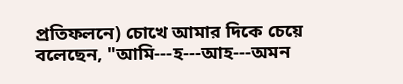প্রতিফলনে) চোখে আমার দিকে চেয়ে বলেছেন, "আমি---হ---আহ---অমন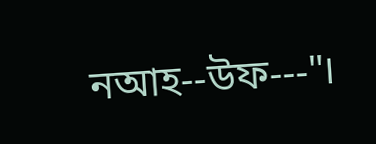নআহ--উফ---"।